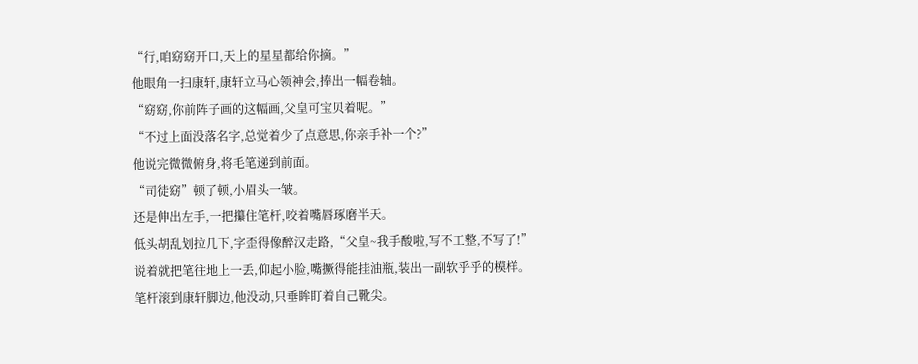“行,咱窈窈开口,天上的星星都给你摘。”
他眼角一扫康轩,康轩立马心领神会,捧出一幅卷轴。
“窈窈,你前阵子画的这幅画,父皇可宝贝着呢。”
“不过上面没落名字,总觉着少了点意思,你亲手补一个?”
他说完微微俯身,将毛笔递到前面。
“司徒窈”顿了顿,小眉头一皱。
还是伸出左手,一把攥住笔杆,咬着嘴唇琢磨半天。
低头胡乱划拉几下,字歪得像醉汉走路,“父皇~我手酸啦,写不工整,不写了!”
说着就把笔往地上一丢,仰起小脸,嘴撅得能挂油瓶,装出一副软乎乎的模样。
笔杆滚到康轩脚边,他没动,只垂眸盯着自己靴尖。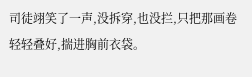司徒翊笑了一声,没拆穿,也没拦,只把那画卷轻轻叠好,揣进胸前衣袋。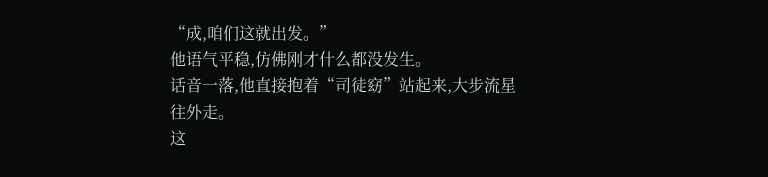“成,咱们这就出发。”
他语气平稳,仿佛刚才什么都没发生。
话音一落,他直接抱着“司徒窈”站起来,大步流星往外走。
这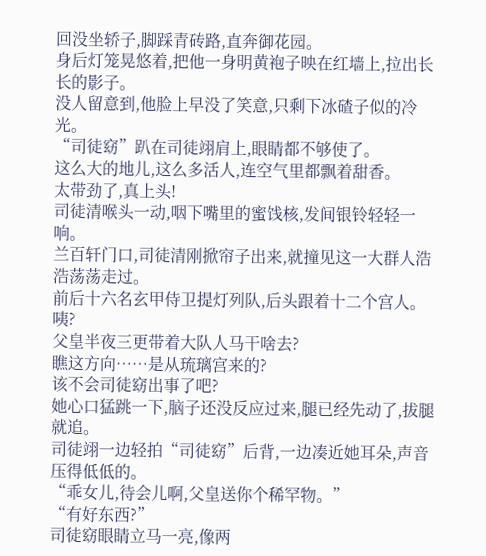回没坐轿子,脚踩青砖路,直奔御花园。
身后灯笼晃悠着,把他一身明黄袍子映在红墙上,拉出长长的影子。
没人留意到,他脸上早没了笑意,只剩下冰碴子似的冷光。
“司徒窈”趴在司徒翊肩上,眼睛都不够使了。
这么大的地儿,这么多活人,连空气里都飘着甜香。
太带劲了,真上头!
司徒清喉头一动,咽下嘴里的蜜饯核,发间银铃轻轻一响。
兰百轩门口,司徒清刚掀帘子出来,就撞见这一大群人浩浩荡荡走过。
前后十六名玄甲侍卫提灯列队,后头跟着十二个宫人。
咦?
父皇半夜三更带着大队人马干啥去?
瞧这方向……是从琉璃宫来的?
该不会司徒窈出事了吧?
她心口猛跳一下,脑子还没反应过来,腿已经先动了,拔腿就追。
司徒翊一边轻拍“司徒窈”后背,一边凑近她耳朵,声音压得低低的。
“乖女儿,待会儿啊,父皇送你个稀罕物。”
“有好东西?”
司徒窈眼睛立马一亮,像两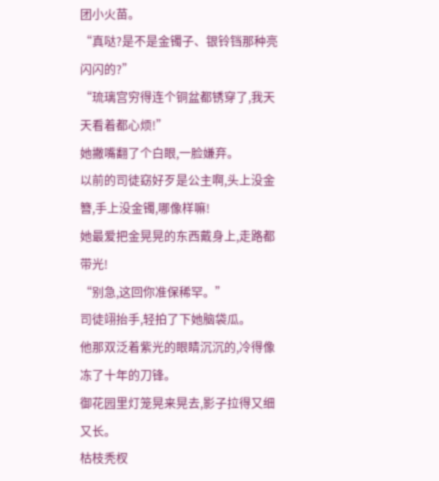团小火苗。
“真哒?是不是金镯子、银铃铛那种亮闪闪的?”
“琉璃宫穷得连个铜盆都锈穿了,我天天看着都心烦!”
她撇嘴翻了个白眼,一脸嫌弃。
以前的司徒窈好歹是公主啊,头上没金簪,手上没金镯,哪像样嘛!
她最爱把金晃晃的东西戴身上,走路都带光!
“别急,这回你准保稀罕。”
司徒翊抬手,轻拍了下她脑袋瓜。
他那双泛着紫光的眼睛沉沉的,冷得像冻了十年的刀锋。
御花园里灯笼晃来晃去,影子拉得又细又长。
枯枝秃杈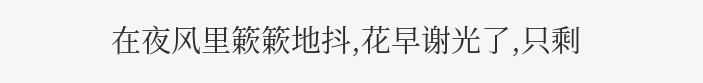在夜风里簌簌地抖,花早谢光了,只剩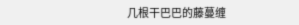几根干巴巴的藤蔓缠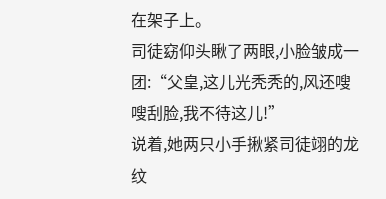在架子上。
司徒窈仰头瞅了两眼,小脸皱成一团:“父皇,这儿光秃秃的,风还嗖嗖刮脸,我不待这儿!”
说着,她两只小手揪紧司徒翊的龙纹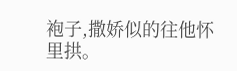袍子,撒娇似的往他怀里拱。